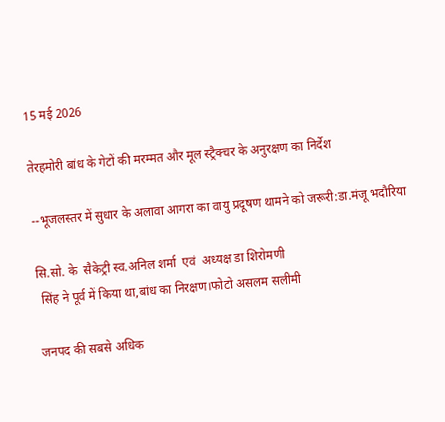15 मई 2026

तेरहमोरी बांध के गेटों की मरम्मत और मूल स्ट्रैक्चर के अनुरक्षण का निर्देश

--भूजलस्तर में सुधार के अलावा आगरा का वायु प्रदूषण थामने को जरूरी:डा.मंजू भदौरिया

सि.सो. के  सैकेट्री स्व.अनिल शर्मा  एवं  अध्यक्ष डा शिरोमणी
 सिंह ने पूर्व में किया था,बांध का निरक्षण।फोटो असलम सलीमी

जनपद की सबसे अधिक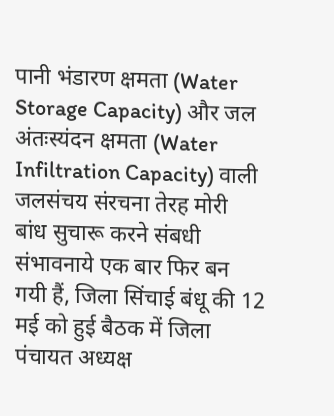पानी भंडारण क्षमता (Water Storage Capacity) और जल अंतःस्यंदन क्षमता (Water Infiltration Capacity) वाली जलसंचय संरचना तेरह मोरी बांध सुचारू करने संबधी संभावनाये एक बार फिर बन गयी हैं, जिला सिंचाई बंधू की 12 मई को हुई बैठक में जिला पंचायत अध्यक्ष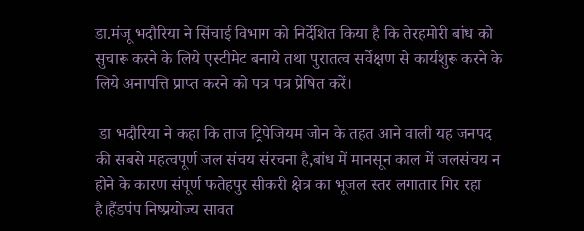डा.मंजू भदौरिया ने सिंचाई विभाग को निर्देशित किया है कि तेरहमोरी बांध को सुचारू करने के लिये एस्टीमेट बनाये तथा पुरातत्व सर्वेक्षण से कार्यशुरू करने के लिये अनापत्ति प्राप्त करने को पत्र पत्र प्रेषित करें।

 डा भदौरिया ने कहा कि ताज ट्रिपेजियम जोन के तहत आने वाली यह जनपद की सबसे महत्वपूर्ण जल संचय संरचना है,बांध में मानसून काल में जलसंचय न होने के कारण संपूर्ण फतेहपुर सीकरी क्षेत्र का भूजल स्तर लगातार गिर रहा है।हैंडपंप निष्प्रयोज्य सावत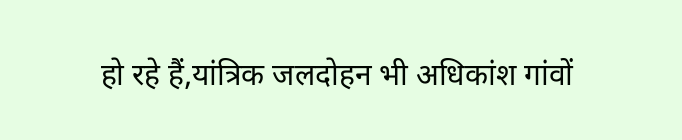हो रहे हैं,यांत्रिक जलदोहन भी अधिकांश गांवों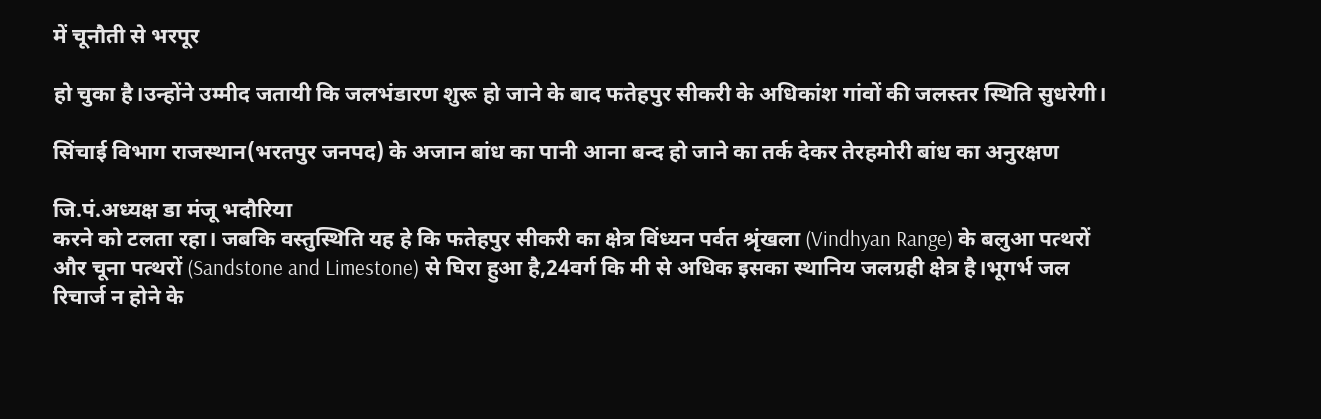में चूनौती से भरपूर

हो चुका है।उन्होंने उम्मीद जतायी कि जलभंडारण शुरू हो जाने के बाद फतेहपुर सीकरी के अधिकांश गांवों की जलस्तर स्थिति सुधरेगी।

सिंचाई विभाग राजस्थान(भरतपुर जनपद) के अजान बांध का पानी आना बन्द हो जाने का तर्क देकर तेरहमोरी बांध का अनुरक्षण

जि.पं.अध्यक्ष डा मंजू भदौरिया
करने को टलता रहा। जबकि वस्तुस्थिति यह हे कि फतेहपुर सीकरी का क्षेत्र विंध्यन पर्वत श्रृंखला (Vindhyan Range) के बलुआ पत्थरों और चूना पत्थरों (Sandstone and Limestone) से घिरा हुआ है,24वर्ग कि मी से अधिक इसका स्थानिय जलग्रही क्षेत्र है।भूगर्भ जल रिचार्ज न होने के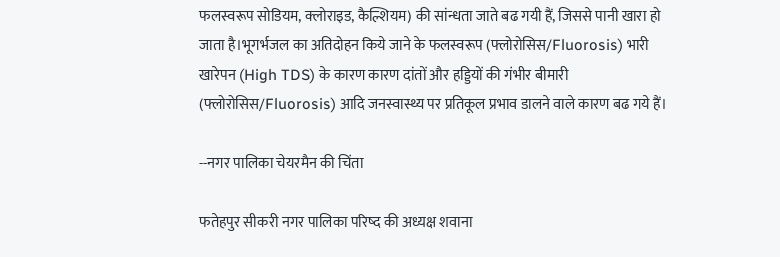फलस्वरूप सोडियम, क्लोराइड, कैल्शियम) की सांन्धता जाते बढ गयी हैं, जिससे पानी खारा हो जाता है।भूगर्भजल का अतिदोहन किये जाने के फलस्वरूप (फ्लोरोसिस/Fluorosis) भारी खारेपन (High TDS) के कारण कारण दांतों और हड्डियों की गंभीर बीमारी (फ्लोरोसिस/Fluorosis) आदि जनस्वास्थ्य पर प्रतिकूल प्रभाव डालने वाले कारण बढ गये हैं।

--नगर पालिका चेयरमैन की चिंता

फतेहपुर सीकरी नगर पालिका परिष्द की अध्यक्ष शवाना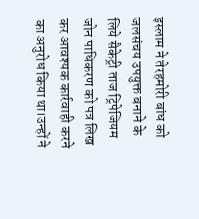इस्लाम ने तेरहमोरी बांध को जलसंचय उपयुक्त बनाने के लिये सैकेट्री ताज ट्रिपेजियम जोन पाधिकरण को पत्र लिख कर आवश्यक कार्रवाही करने का अनुरोध किया था।उन्हों ने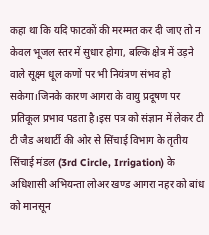कहा था कि यदि फाटकों की मरम्मत कर दी जाए तो न केवल भूजल स्तर में सुधार होगा, बल्कि क्षेत्र में उड़ने वाले सूक्ष्म धूल कणों पर भी नियंत्रण संभव हो सकेगा।जिनके कारण आगरा के वायु प्रदूषण पर प्रतिकूल प्रभाव पडता है।इस पत्र को संज्ञान में लेकर टी टी जैड अथार्टी की ओर से सिंचाई विभाग के तृतीय सिंचाई मंडल (3rd Circle, Irrigation) के अधिशासी अभियन्ता लोअर खण्ड आगरा नहर को बांध को मानसून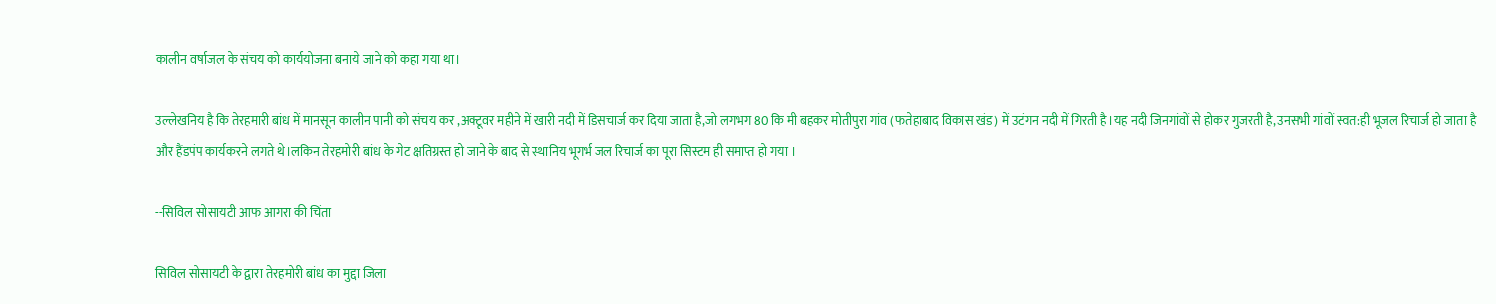कालीन वर्षाजल के संचय को कार्ययोजना बनाये जाने को कहा गया था।

उल्लेखनिय है कि तेरहमारी बांध में मानसून कालीन पानी को संचय कर ,अक्टूवर महीने में खारी नदी में डिसचार्ज कर दिया जाता है,जो लगभग 80 कि मी बहकर मोतीपुरा गांव (फतेहाबाद विकास खंड) में उटंगन नदी में गिरती है।यह नदी जिनगांवों से होकर गुजरती है,उनसभी गांवों स्वत:ही भूजल रिचार्ज हो जाता है और हैंडपंप कार्यकरने लगते थे।लकिन तेरहमोरी बांध के गेट क्षतिग्रस्त हो जाने के बाद से स्थानिय भूगर्भ जल रिचार्ज का पूरा सिस्टम ही समाप्त हो गया ।

--सिविल सोसायटी आफ आगरा की चिंता

सिविल सोसायटी के द्वारा तेरहमोरी बांध का मुद्दा जिला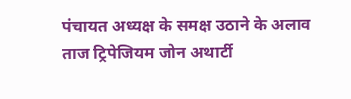पंचायत अध्यक्ष के समक्ष उठाने के अलाव ताज ट्रिपेजियम जोन अथार्टी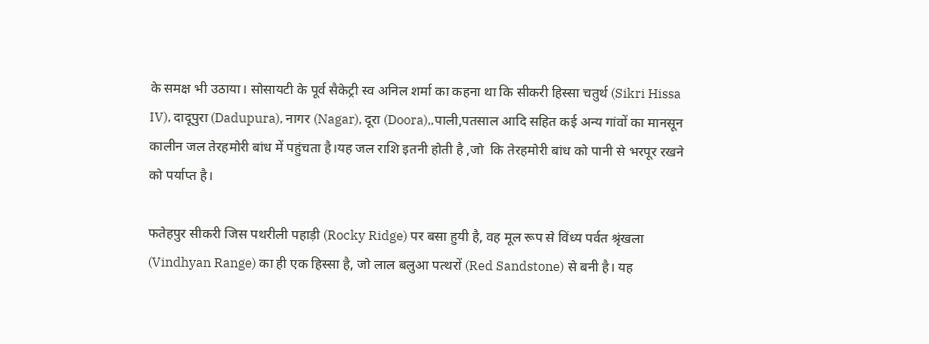के समक्ष भी उठाया। सोसायटी के पूर्व सैकेट्री स्व अनिल शर्मा का कहना था कि सीकरी हिस्सा चतुर्थ (Sikri Hissa IV), दादूपुरा (Dadupura), नागर (Nagar), दूरा (Doora),,पाली,पतसाल आदि सहित कई अन्य गांवों का मानसून कालीन जल तेरहमोरी बांध में पहुंचता है।यह जल राशि इतनी होती है ,जो  कि तेरहमोरी बांध को पानी से भरपूर रखने को पर्याप्त है।

फतेहपुर सीकरी जिस पथरीली पहाड़ी (Rocky Ridge) पर बसा हुयी है, वह मूल रूप से विंध्य पर्वत श्रृंखला (Vindhyan Range) का ही एक हिस्सा है, जो लाल बलुआ पत्थरों (Red Sandstone) से बनी है। यह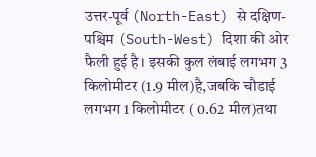उत्तर-पूर्व (North-East) से दक्षिण-पश्चिम (South-West) दिशा की ओर फैली हुई है। इसकी कुल लंबाई लगभग 3 किलोमीटर (1.9 मील)है,जबकि चौडाई लगभग 1 किलोमीटर ( 0.62 मील)तथा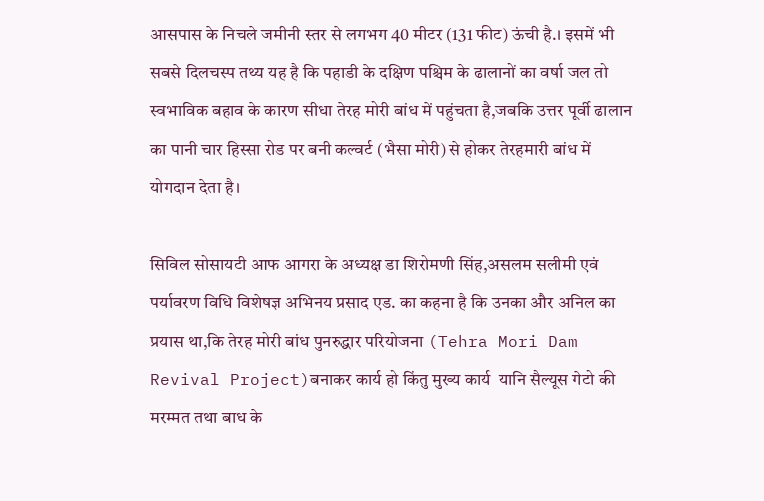आसपास के निचले जमीनी स्तर से लगभग 40 मीटर (131 फीट) ऊंची है.। इसमें भी सबसे दिलचस्प तथ्य यह है कि पहाडी के दक्षिण पश्चिम के ढालानों का वर्षा जल तो स्वभाविक बहाव के कारण सीधा तेरह मोरी बांध में पहुंचता है,जबकि उत्तर पूर्वी ढालान का पानी चार हिस्सा रोड पर बनी कल्वर्ट (भैसा मोरी) से होकर तेरहमारी बांध में योगदान देता है।

सिविल सोसायटी आफ आगरा के अध्यक्ष डा शिरोमणी सिंह,असलम सलीमी एवं पर्यावरण विधि विशेषज्ञ अभिनय प्रसाद एड. का कहना है कि उनका और अनिल का प्रयास था,कि तेरह मोरी बांध पुनरुद्धार परियोजना (Tehra Mori Dam Revival Project)बनाकर कार्य हो किंतु मुख्य कार्य  यानि सैल्यूस गेटो की मरम्मत तथा बाध के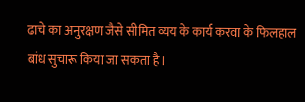ढाचे का अनुरक्षण जैसे सीमित व्यय के कार्य करवा के फिलहाल बांध सुचारू किया जा सकता है।